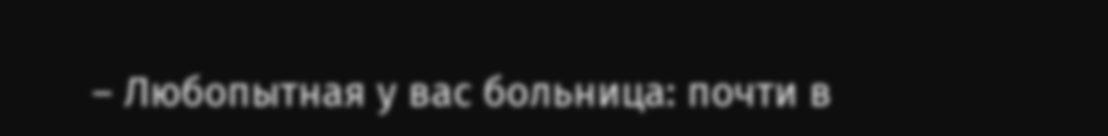– Любопытная у вас больница: почти в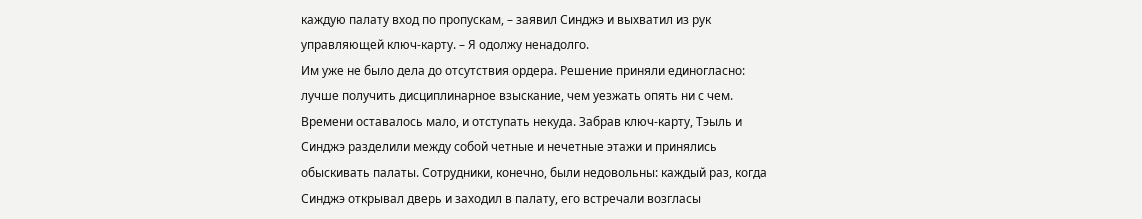каждую палату вход по пропускам, – заявил Синджэ и выхватил из рук управляющей ключ-карту. – Я одолжу ненадолго.
Им уже не было дела до отсутствия ордера. Решение приняли единогласно: лучше получить дисциплинарное взыскание, чем уезжать опять ни с чем. Времени оставалось мало, и отступать некуда. Забрав ключ-карту, Тэыль и Синджэ разделили между собой четные и нечетные этажи и принялись обыскивать палаты. Сотрудники, конечно, были недовольны: каждый раз, когда Синджэ открывал дверь и заходил в палату, его встречали возгласы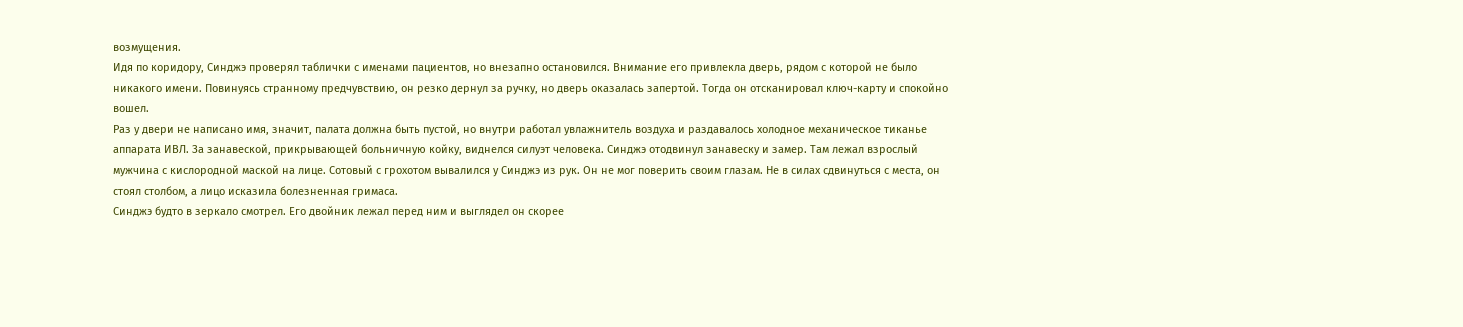возмущения.
Идя по коридору, Синджэ проверял таблички с именами пациентов, но внезапно остановился. Внимание его привлекла дверь, рядом с которой не было никакого имени. Повинуясь странному предчувствию, он резко дернул за ручку, но дверь оказалась запертой. Тогда он отсканировал ключ-карту и спокойно вошел.
Раз у двери не написано имя, значит, палата должна быть пустой, но внутри работал увлажнитель воздуха и раздавалось холодное механическое тиканье аппарата ИВЛ. За занавеской, прикрывающей больничную койку, виднелся силуэт человека. Синджэ отодвинул занавеску и замер. Там лежал взрослый мужчина с кислородной маской на лице. Сотовый с грохотом вывалился у Синджэ из рук. Он не мог поверить своим глазам. Не в силах сдвинуться с места, он стоял столбом, а лицо исказила болезненная гримаса.
Синджэ будто в зеркало смотрел. Его двойник лежал перед ним и выглядел он скорее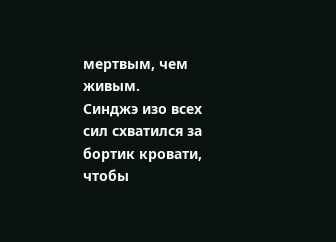мертвым, чем живым.
Синджэ изо всех сил схватился за бортик кровати, чтобы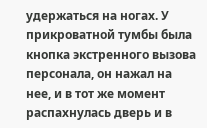удержаться на ногах. У прикроватной тумбы была кнопка экстренного вызова персонала, он нажал на нее, и в тот же момент распахнулась дверь и в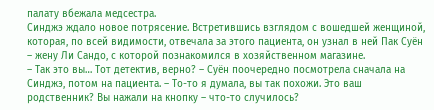палату вбежала медсестра.
Синджэ ждало новое потрясение. Встретившись взглядом с вошедшей женщиной, которая, по всей видимости, отвечала за этого пациента, он узнал в ней Пак Суён – жену Ли Сандо, с которой познакомился в хозяйственном магазине.
– Так это вы… Тот детектив, верно? – Суён поочередно посмотрела сначала на Синджэ, потом на пациента. – То-то я думала, вы так похожи. Это ваш родственник? Вы нажали на кнопку – что-то случилось?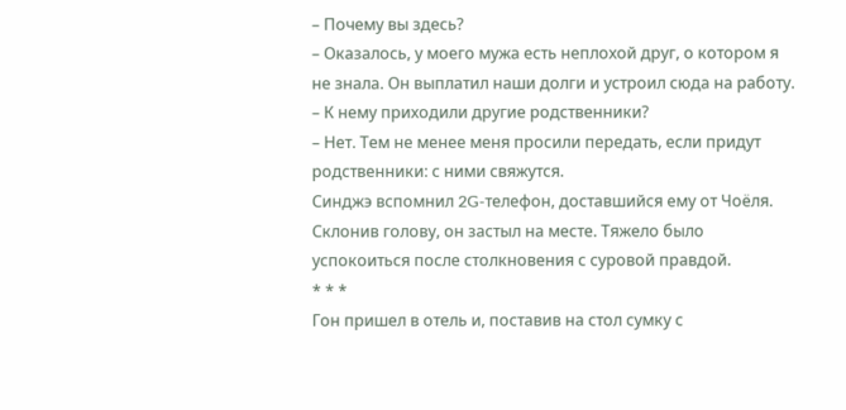– Почему вы здесь?
– Оказалось, у моего мужа есть неплохой друг, о котором я не знала. Он выплатил наши долги и устроил сюда на работу.
– К нему приходили другие родственники?
– Нет. Тем не менее меня просили передать, если придут родственники: с ними свяжутся.
Синджэ вспомнил 2G-телефон, доставшийся ему от Чоёля. Склонив голову, он застыл на месте. Тяжело было успокоиться после столкновения с суровой правдой.
* * *
Гон пришел в отель и, поставив на стол сумку с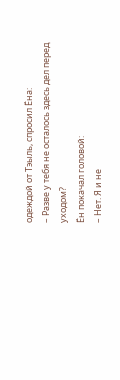одеждой от Тэыль, спросил Ёна:
– Разве у тебя не осталось здесь дел перед уходом?
Ён покачал головой:
– Нет. Я и не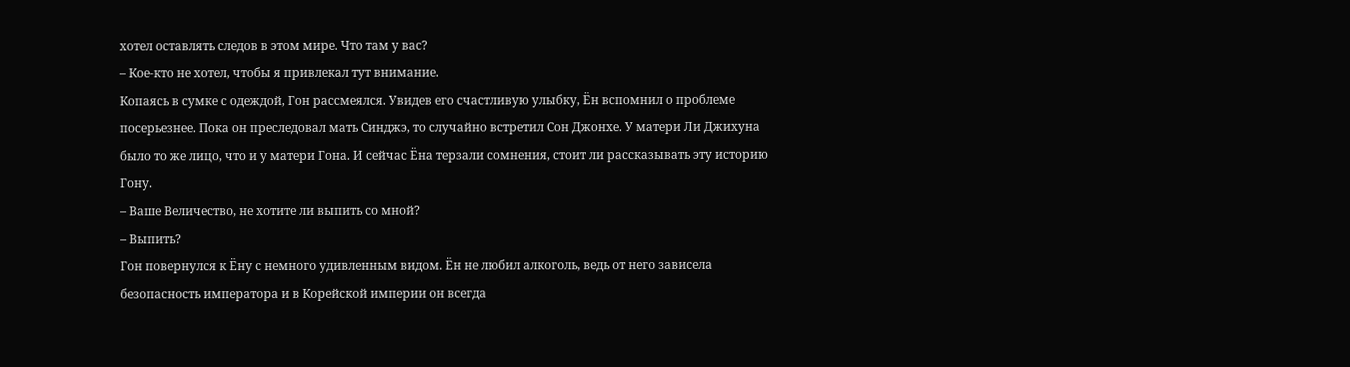хотел оставлять следов в этом мире. Что там у вас?
– Кое-кто не хотел, чтобы я привлекал тут внимание.
Копаясь в сумке с одеждой, Гон рассмеялся. Увидев его счастливую улыбку, Ён вспомнил о проблеме посерьезнее. Пока он преследовал мать Синджэ, то случайно встретил Сон Джонхе. У матери Ли Джихуна было то же лицо, что и у матери Гона. И сейчас Ёна терзали сомнения, стоит ли рассказывать эту историю Гону.
– Ваше Величество, не хотите ли выпить со мной?
– Выпить?
Гон повернулся к Ёну с немного удивленным видом. Ён не любил алкоголь, ведь от него зависела безопасность императора и в Корейской империи он всегда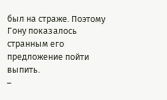был на страже. Поэтому Гону показалось странным его предложение пойти выпить.
–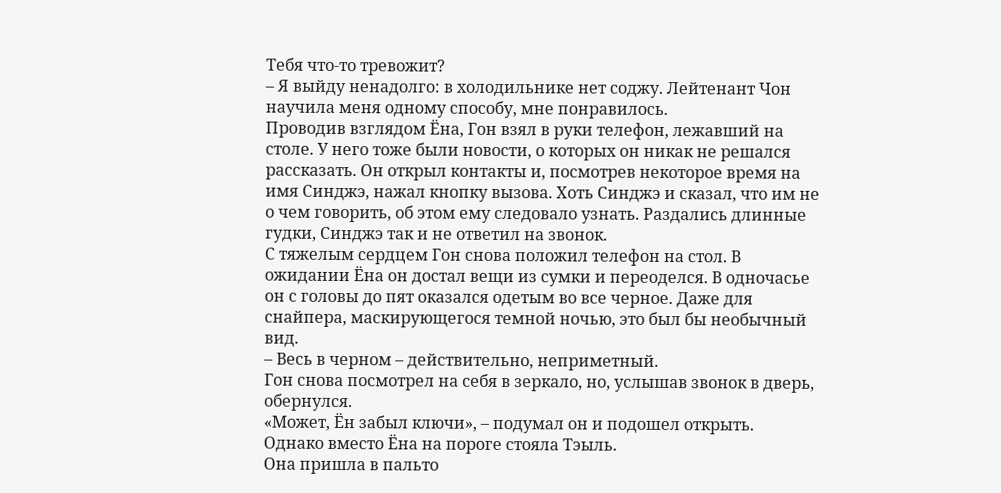Тебя что-то тревожит?
– Я выйду ненадолго: в холодильнике нет соджу. Лейтенант Чон научила меня одному способу, мне понравилось.
Проводив взглядом Ёна, Гон взял в руки телефон, лежавший на столе. У него тоже были новости, о которых он никак не решался рассказать. Он открыл контакты и, посмотрев некоторое время на имя Синджэ, нажал кнопку вызова. Хоть Синджэ и сказал, что им не о чем говорить, об этом ему следовало узнать. Раздались длинные гудки, Синджэ так и не ответил на звонок.
С тяжелым сердцем Гон снова положил телефон на стол. В ожидании Ёна он достал вещи из сумки и переоделся. В одночасье он с головы до пят оказался одетым во все черное. Даже для снайпера, маскирующегося темной ночью, это был бы необычный вид.
– Весь в черном – действительно, неприметный.
Гон снова посмотрел на себя в зеркало, но, услышав звонок в дверь, обернулся.
«Может, Ён забыл ключи», – подумал он и подошел открыть.
Однако вместо Ёна на пороге стояла Тэыль.
Она пришла в пальто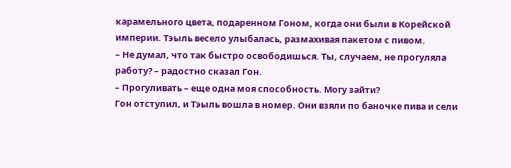карамельного цвета, подаренном Гоном, когда они были в Корейской империи. Тэыль весело улыбалась, размахивая пакетом с пивом.
– Не думал, что так быстро освободишься. Ты, случаем, не прогуляла работу? – радостно сказал Гон.
– Прогуливать – еще одна моя способность. Могу зайти?
Гон отступил, и Тэыль вошла в номер. Они взяли по баночке пива и сели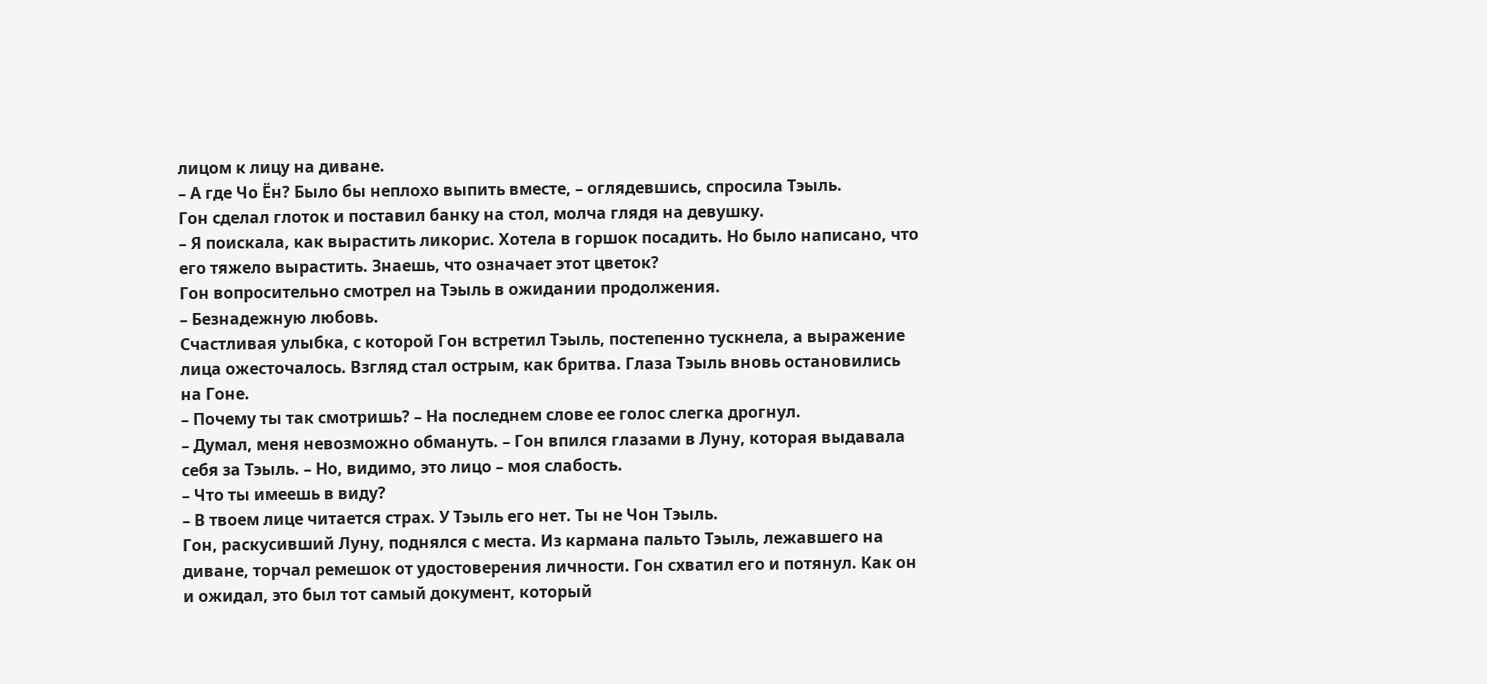лицом к лицу на диване.
– А где Чо Ён? Было бы неплохо выпить вместе, – оглядевшись, спросила Тэыль.
Гон сделал глоток и поставил банку на стол, молча глядя на девушку.
– Я поискала, как вырастить ликорис. Хотела в горшок посадить. Но было написано, что его тяжело вырастить. Знаешь, что означает этот цветок?
Гон вопросительно смотрел на Тэыль в ожидании продолжения.
– Безнадежную любовь.
Счастливая улыбка, с которой Гон встретил Тэыль, постепенно тускнела, а выражение лица ожесточалось. Взгляд стал острым, как бритва. Глаза Тэыль вновь остановились на Гоне.
– Почему ты так смотришь? – На последнем слове ее голос слегка дрогнул.
– Думал, меня невозможно обмануть. – Гон впился глазами в Луну, которая выдавала себя за Тэыль. – Но, видимо, это лицо – моя слабость.
– Что ты имеешь в виду?
– В твоем лице читается страх. У Тэыль его нет. Ты не Чон Тэыль.
Гон, раскусивший Луну, поднялся с места. Из кармана пальто Тэыль, лежавшего на диване, торчал ремешок от удостоверения личности. Гон схватил его и потянул. Как он и ожидал, это был тот самый документ, который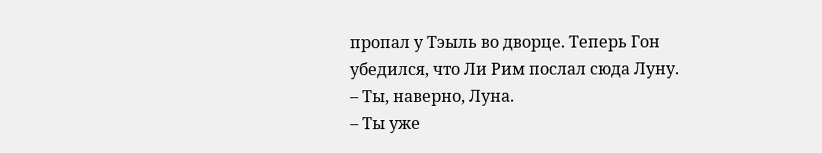пропал у Тэыль во дворце. Теперь Гон убедился, что Ли Рим послал сюда Луну.
– Ты, наверно, Луна.
– Ты уже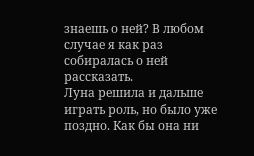знаешь о ней? В любом случае я как раз собиралась о ней рассказать.
Луна решила и дальше играть роль, но было уже поздно. Как бы она ни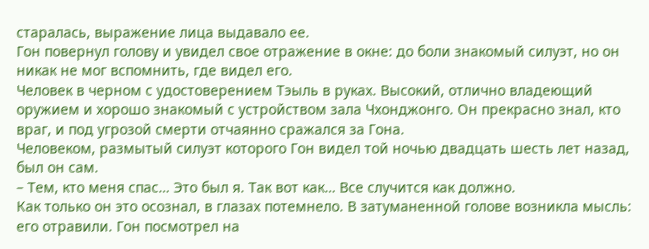старалась, выражение лица выдавало ее.
Гон повернул голову и увидел свое отражение в окне: до боли знакомый силуэт, но он никак не мог вспомнить, где видел его.
Человек в черном с удостоверением Тэыль в руках. Высокий, отлично владеющий оружием и хорошо знакомый с устройством зала Чхонджонго. Он прекрасно знал, кто враг, и под угрозой смерти отчаянно сражался за Гона.
Человеком, размытый силуэт которого Гон видел той ночью двадцать шесть лет назад, был он сам.
– Тем, кто меня спас… Это был я. Так вот как… Все случится как должно.
Как только он это осознал, в глазах потемнело. В затуманенной голове возникла мысль: его отравили. Гон посмотрел на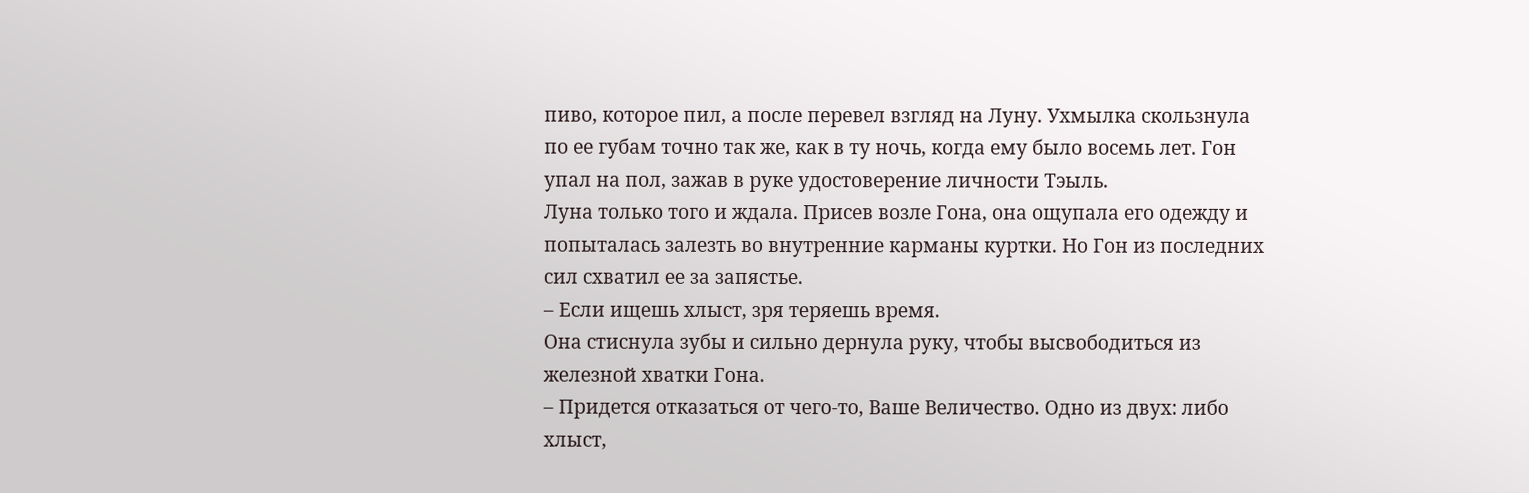пиво, которое пил, а после перевел взгляд на Луну. Ухмылка скользнула по ее губам точно так же, как в ту ночь, когда ему было восемь лет. Гон упал на пол, зажав в руке удостоверение личности Тэыль.
Луна только того и ждала. Присев возле Гона, она ощупала его одежду и попыталась залезть во внутренние карманы куртки. Но Гон из последних сил схватил ее за запястье.
– Если ищешь хлыст, зря теряешь время.
Она стиснула зубы и сильно дернула руку, чтобы высвободиться из железной хватки Гона.
– Придется отказаться от чего-то, Ваше Величество. Одно из двух: либо хлыст,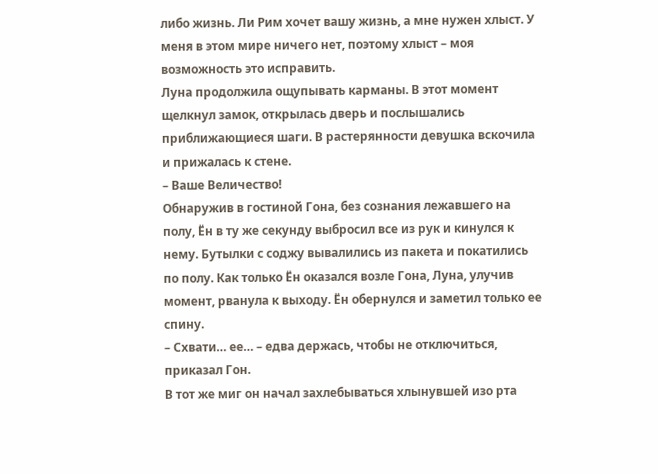либо жизнь. Ли Рим хочет вашу жизнь, а мне нужен хлыст. У меня в этом мире ничего нет, поэтому хлыст – моя возможность это исправить.
Луна продолжила ощупывать карманы. В этот момент щелкнул замок, открылась дверь и послышались приближающиеся шаги. В растерянности девушка вскочила и прижалась к стене.
– Ваше Величество!
Обнаружив в гостиной Гона, без сознания лежавшего на полу, Ён в ту же секунду выбросил все из рук и кинулся к нему. Бутылки с соджу вывалились из пакета и покатились по полу. Как только Ён оказался возле Гона, Луна, улучив момент, рванула к выходу. Ён обернулся и заметил только ее спину.
– Схвати… ее… – едва держась, чтобы не отключиться, приказал Гон.
В тот же миг он начал захлебываться хлынувшей изо рта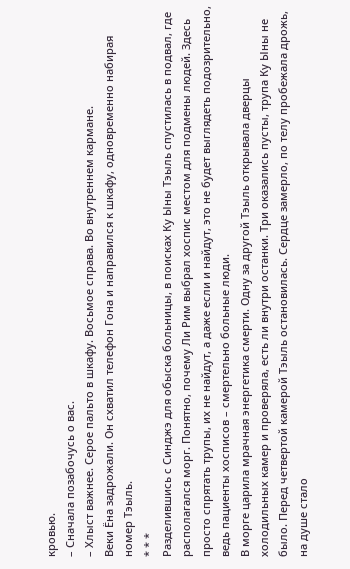кровью.
– Сначала позабочусь о вас.
– Хлыст важнее. Серое пальто в шкафу. Восьмое справа. Во внутреннем кармане.
Веки Ёна задрожали. Он схватил телефон Гона и направился к шкафу, одновременно набирая номер Тэыль.
* * *
Разделившись с Синджэ для обыска больницы, в поисках Ку Ыны Тэыль спустилась в подвал, где располагался морг. Понятно, почему Ли Рим выбрал хоспис местом для подмены людей. Здесь просто спрятать трупы, их не найдут, а даже если и найдут, это не будет выглядеть подозрительно, ведь пациенты хосписов – смертельно больные люди.
В морге царила мрачная энергетика смерти. Одну за другой Тэыль открывала дверцы холодильных камер и проверяла, есть ли внутри останки. Три оказались пусты, трупа Ку Ыны не было. Перед четвертой камерой Тэыль остановилась. Сердце замерло, по телу пробежала дрожь, на душе стало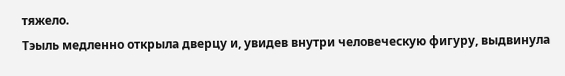тяжело.
Тэыль медленно открыла дверцу и, увидев внутри человеческую фигуру, выдвинула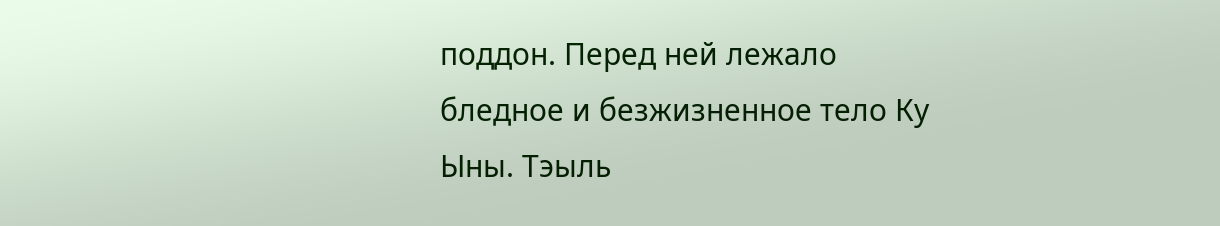поддон. Перед ней лежало бледное и безжизненное тело Ку Ыны. Тэыль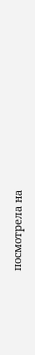посмотрела на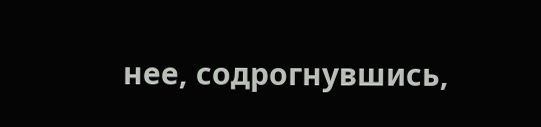нее, содрогнувшись,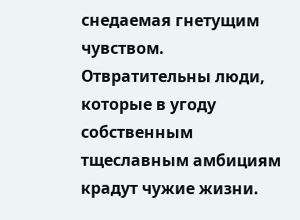снедаемая гнетущим чувством. Отвратительны люди, которые в угоду собственным тщеславным амбициям крадут чужие жизни.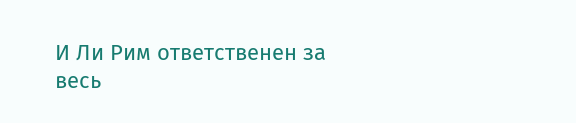И Ли Рим ответственен за весь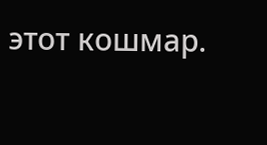этот кошмар.